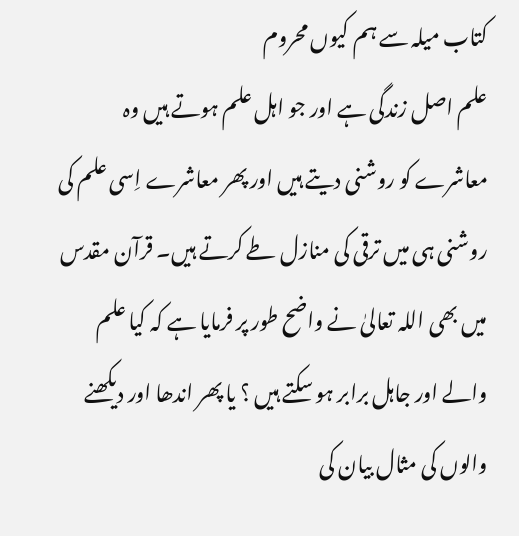کتاب میلہ سے ہم کیوں محروم
علم اصل زندگی ہے اور جو اہل علم ہوتے ہیں وہ معاشرے کو روشنی دیتے ہیں اور پھر معاشرے اِسی علم کی روشنی ہی میں ترقی کی منازل طے کرتے ہیں۔ قرآن مقدس میں بھی اللہ تعالیٰ نے واضح طور پر فرمایا ہے کہ کیا علم والے اور جاہل برابر ہو سکتے ہیں ؟ یا پھر اندھا اور دیکھنے والوں کی مثال بیان کی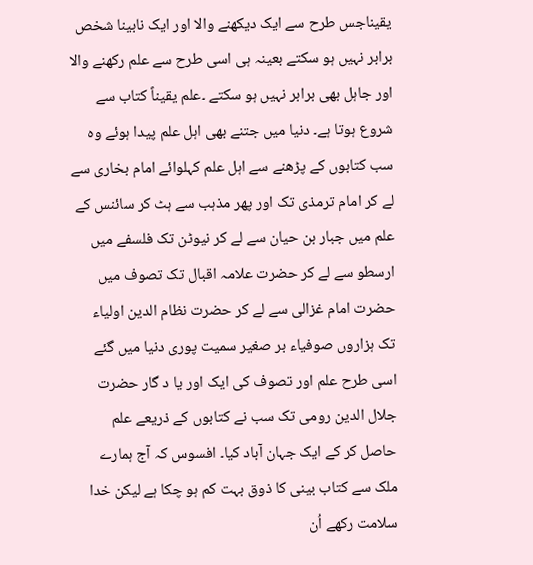یقیناجس طرح سے ایک دیکھنے والا اور ایک نابینا شخص برابر نہیں ہو سکتے بعینہ ہی اسی طرح سے علم رکھنے والا اور جاہل بھی برابر نہیں ہو سکتے ۔علم یقیناً کتاب سے شروع ہوتا ہے۔ دنیا میں جتنے بھی اہل علم پیدا ہوئے وہ سب کتابوں کے پڑھنے سے اہل علم کہلوائے امام بخاری سے لے کر امام ترمذی تک اور پھر مذہب سے ہٹ کر سائنس کے علم میں جبار بن حیان سے لے کر نیوٹن تک فلسفے میں ارسطو سے لے کر حضرت علامہ اقبال تک تصوف میں حضرت امام غزالی سے لے کر حضرت نظام الدین اولیاء تک ہزاروں صوفیاء بر صغیر سمیت پوری دنیا میں گئے اسی طرح علم اور تصوف کی ایک اور یا د گار حضرت جلال الدین رومی تک سب نے کتابوں کے ذریعے علم حاصل کر کے ایک جہان آباد کیا۔ افسوس کہ آج ہمارے ملک سے کتاب بینی کا ذوق بہت کم ہو چکا ہے لیکن خدا سلامت رکھے اُن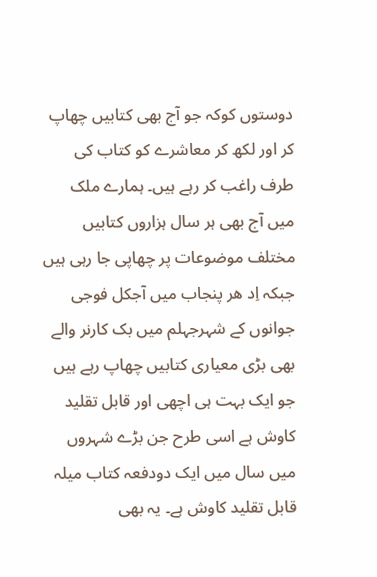دوستوں کوکہ جو آج بھی کتابیں چھاپ کر اور لکھ کر معاشرے کو کتاب کی طرف راغب کر رہے ہیں۔ ہمارے ملک میں آج بھی ہر سال ہزاروں کتابیں مختلف موضوعات پر چھاپی جا رہی ہیں جبکہ اِد ھر پنجاب میں آجکل فوجی جوانوں کے شہرجہلم میں بک کارنر والے بھی بڑی معیاری کتابیں چھاپ رہے ہیں جو ایک بہت ہی اچھی اور قابل تقلید کاوش ہے اسی طرح جن بڑے شہروں میں سال میں ایک دودفعہ کتاب میلہ قابل تقلید کاوش ہے۔ یہ بھی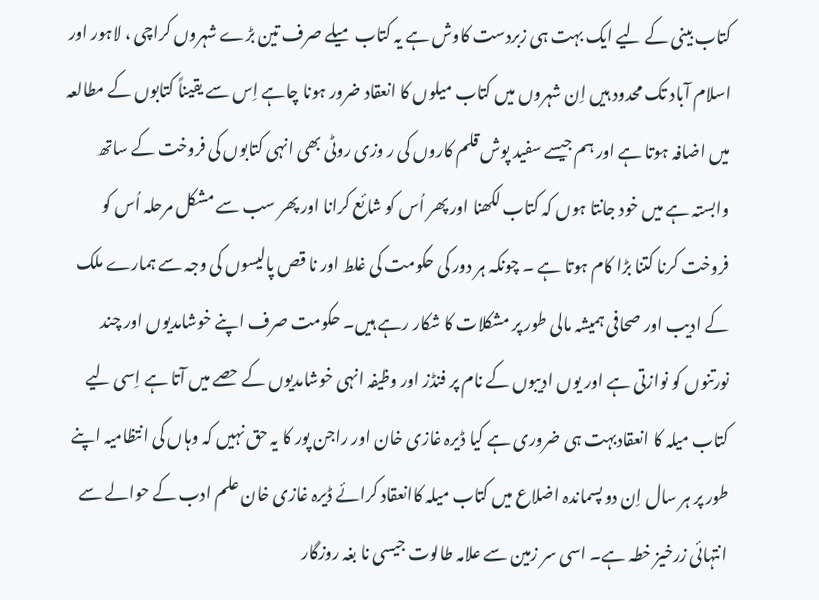کتاب بینی کے لیے ایک بہت ہی زبردست کاوش ہے یہ کتاب میلے صرف تین بڑے شہروں کراچی ، لاہور اور اسلام آباد تک محدود ہیں اِن شہروں میں کتاب میلوں کا انعقاد ضرور ہونا چاہے اِس سے یقیناً کتابوں کے مطالعہ میں اضافہ ہوتا ہے اور ہم جیسے سفید پوش قلم کاروں کی ر وزی روٹی بھی انہی کتابوں کی فروخت کے ساتھ وابستہ ہے میں خود جانتا ہوں کہ کتاب لکھنا اور پھر اُس کو شائع کرانا اور پھر سب سے مشکل مرحلہ اُس کو فروخت کرنا کتنا بڑا کام ہوتا ہے ۔ چونکہ ہر دور کی حکومت کی غلط اور نا قص پالیسوں کی وجہ سے ہمارے ملک کے ادیب اور صحافی ہمیشہ مالی طور پر مشکلات کا شکار رہے ہیں۔ حکومت صرف اپنے خوشامدیوں اور چند نورتنوں کو نوازتی ہے اور یوں ادیبوں کے نام پر فنڈز اور وظیفہ انہی خوشامدیوں کے حصے میں آتا ہے اِسی لیے کتاب میلہ کا انعقادبہت ہی ضروری ہے کیا ڈیرہ غازی خان اور راجن پور کا یہ حق نہیں کہ وہاں کی انتظامیہ اپنے طور پر ہر سال اِن دو پسماندہ اضلاع میں کتاب میلہ کاانعقاد کرائے ڈیرہ غازی خان علم ادب کے حوالے سے انتہائی زرخیز خطہ ہے۔ اسی سر زمین سے علامہ طالوت جیسی نا بغہ روزگار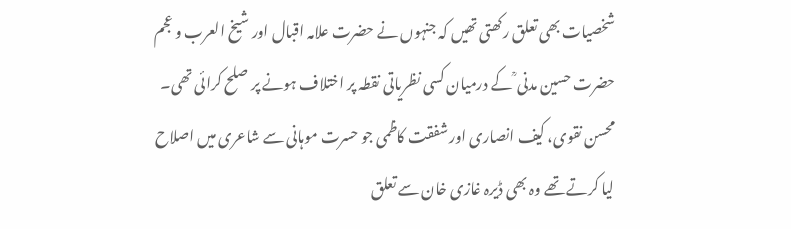شخصیات بھی تعلق رکھتی تھیں کہ جنہوں نے حضرت علامہ اقبال اور شیخ العرب و عجم حضرت حسین مدنی ؒ کے درمیان کسی نظریاتی نقطہ پر اختلاف ہونے پر صلح کرائی تھی۔ محسن نقوی، کیف انصاری اور شفقت کاظمی جو حسرت موہانی سے شاعری میں اصلاح لیا کرتے تھے وہ بھی ڈیرہ غازی خان سے تعلق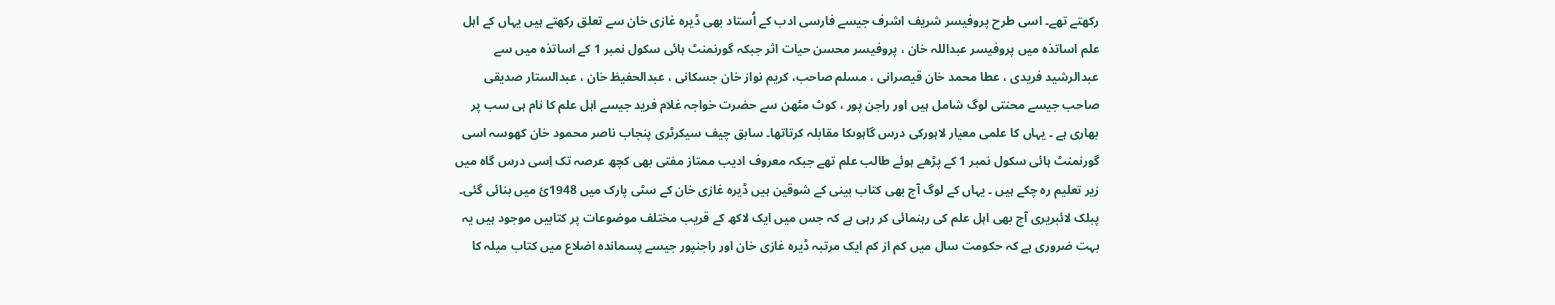رکھتے تھے۔ اسی طرح پروفیسر شریف اشرف جیسے فارسی ادب کے اُستاد بھی ڈیرہ غازی خان سے تعلق رکھتے ہیں یہاں کے اہل علم اساتذہ میں پروفیسر عبداللہ خان ، پروفیسر محسن حیات اثر جبکہ گورنمنٹ ہائی سکول نمبر 1 کے اساتذہ میں سے عبدالرشید فریدی ، عطا محمد خان قیصرانی ، مسلم صاحب، کریم نواز خان جسکانی ، عبدالحفیظ خان ، عبدالستار صدیقی صاحب جیسے محنتی لوگ شامل ہیں اور راجن پور ، کوٹ مٹھن سے حضرت خواجہ غلام فرید جیسے اہل علم کا نام ہی سب پر بھاری ہے ۔ یہاں کا علمی معیار لاہورکی درس گاہوںکا مقابلہ کرتاتھا۔ سابق چیف سیکرٹری پنجاب ناصر محمود خان کھوسہ اسی گورنمنٹ ہائی سکول نمبر 1 کے پڑھے ہوئے طالب علم تھے جبکہ معروف ادیب ممتاز مفتی بھی کچھ عرصہ تک اِسی درس گاہ میں زیر تعلیم رہ چکے ہیں ۔ یہاں کے لوگ آج بھی کتاب بینی کے شوقین ہیں ڈیرہ غازی خان کے سٹی پارک میں 1948ئ میں بنائی گئی۔ پبلک لائبریری آج بھی اہل علم کی رہنمائی کر رہی ہے کہ جس میں ایک لاکھ کے قریب مختلف موضوعات پر کتابیں موجود ہیں یہ بہت ضروری ہے کہ حکومت سال میں کم از کم ایک مرتبہ ڈیرہ غازی خان اور راجنپور جیسے پسماندہ اضلاع میں کتاب میلہ کا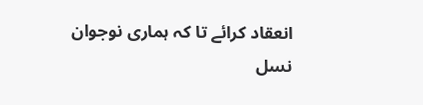انعقاد کرائے تا کہ ہماری نوجوان نسل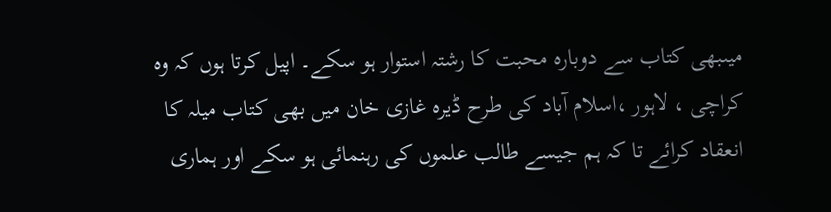میںبھی کتاب سے دوبارہ محبت کا رشتہ استوار ہو سکے۔ اپیل کرتا ہوں کہ وہ کراچی ، لاہور ،اسلام آباد کی طرح ڈیرہ غازی خان میں بھی کتاب میلہ کا انعقاد کرائے تا کہ ہم جیسے طالب علموں کی رہنمائی ہو سکے اور ہماری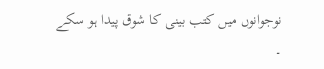نوجوانوں میں کتب بینی کا شوق پیدا ہو سکے ۔